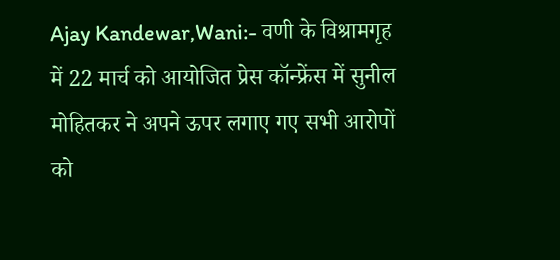Ajay Kandewar,Wani:- वणी के विश्रामगृह में 22 मार्च को आयोजित प्रेस कॉन्फ्रेंस में सुनील मोहितकर ने अपने ऊपर लगाए गए सभी आरोपों को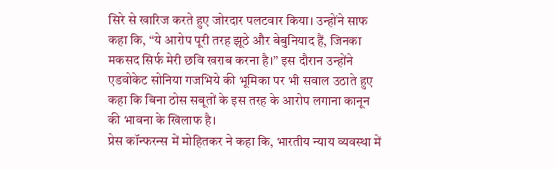सिरे से खारिज करते हुए जोरदार पलटवार किया। उन्होंने साफ कहा कि, “ये आरोप पूरी तरह झूठे और बेबुनियाद हैं, जिनका मकसद सिर्फ मेरी छवि खराब करना है।” इस दौरान उन्होंने एडवोकेट सोनिया गजभिये की भूमिका पर भी सवाल उठाते हुए कहा कि बिना ठोस सबूतों के इस तरह के आरोप लगाना कानून की भावना के खिलाफ है।
प्रेस कॉन्फरन्स में मोहितकर ने कहा कि, भारतीय न्याय व्यवस्था में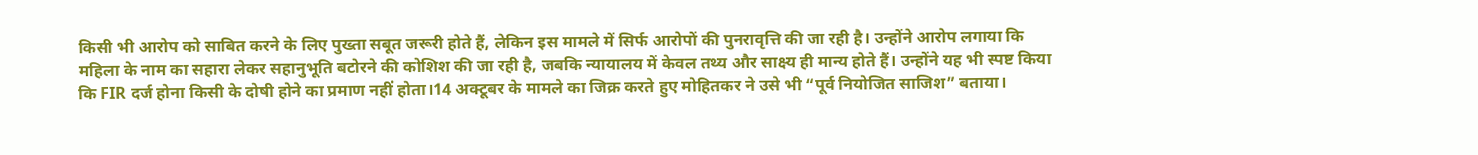किसी भी आरोप को साबित करने के लिए पुख्ता सबूत जरूरी होते हैं, लेकिन इस मामले में सिर्फ आरोपों की पुनरावृत्ति की जा रही है। उन्होंने आरोप लगाया कि महिला के नाम का सहारा लेकर सहानुभूति बटोरने की कोशिश की जा रही है, जबकि न्यायालय में केवल तथ्य और साक्ष्य ही मान्य होते हैं। उन्होंने यह भी स्पष्ट किया कि FIR दर्ज होना किसी के दोषी होने का प्रमाण नहीं होता।14 अक्टूबर के मामले का जिक्र करते हुए मोहितकर ने उसे भी “पूर्व नियोजित साजिश” बताया।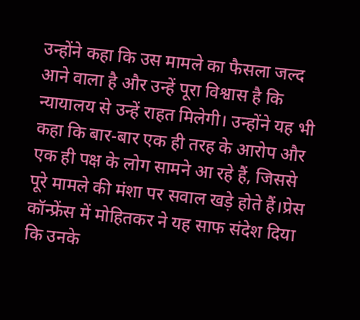उन्होंने कहा कि उस मामले का फैसला जल्द आने वाला है और उन्हें पूरा विश्वास है कि न्यायालय से उन्हें राहत मिलेगी। उन्होंने यह भी कहा कि बार-बार एक ही तरह के आरोप और एक ही पक्ष के लोग सामने आ रहे हैं, जिससे पूरे मामले की मंशा पर सवाल खड़े होते हैं।प्रेस कॉन्फ्रेंस में मोहितकर ने यह साफ संदेश दिया कि उनके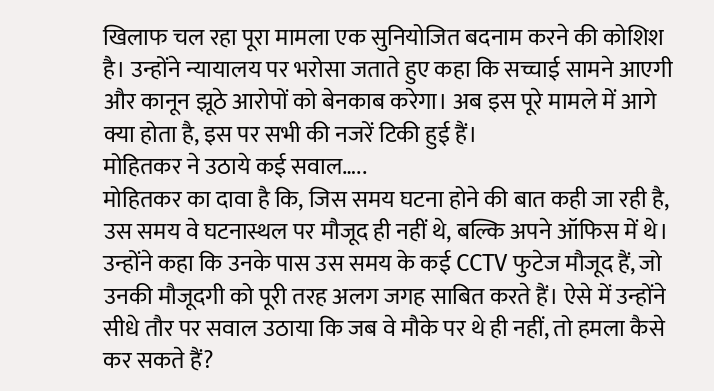खिलाफ चल रहा पूरा मामला एक सुनियोजित बदनाम करने की कोशिश है। उन्होंने न्यायालय पर भरोसा जताते हुए कहा कि सच्चाई सामने आएगी और कानून झूठे आरोपों को बेनकाब करेगा। अब इस पूरे मामले में आगे क्या होता है, इस पर सभी की नजरें टिकी हुई हैं।
मोहितकर ने उठाये कई सवाल…..
मोहितकर का दावा है कि, जिस समय घटना होने की बात कही जा रही है, उस समय वे घटनास्थल पर मौजूद ही नहीं थे, बल्कि अपने ऑफिस में थे। उन्होंने कहा कि उनके पास उस समय के कई CCTV फुटेज मौजूद हैं, जो उनकी मौजूदगी को पूरी तरह अलग जगह साबित करते हैं। ऐसे में उन्होंने सीधे तौर पर सवाल उठाया कि जब वे मौके पर थे ही नहीं, तो हमला कैसे कर सकते हैं?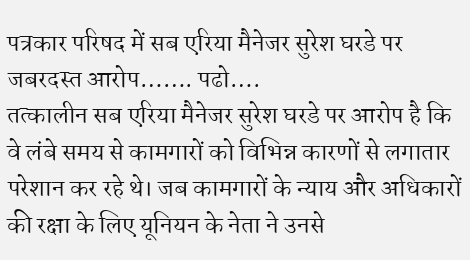पत्रकार परिषद में सब एरिया मैनेजर सुरेश घरडे पर जबरदस्त आरोप……. पढो….
तत्कालीन सब एरिया मैनेजर सुरेश घरडे पर आरोप है कि वे लंबे समय से कामगारों को विभिन्न कारणों से लगातार परेशान कर रहे थे। जब कामगारों के न्याय और अधिकारों की रक्षा के लिए यूनियन के नेता ने उनसे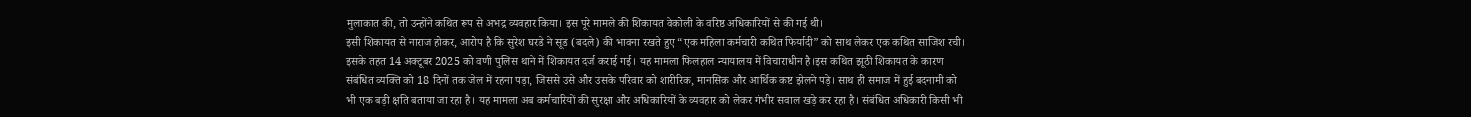मुलाकात की, तो उन्होंने कथित रूप से अभद्र व्यवहार किया। इस पूरे मामले की शिकायत वेकोली के वरिष्ठ अधिकारियों से की गई थी।
इसी शिकायत से नाराज होकर, आरोप है कि सुरेश घरडे ने सूड (बदले) की भावना रखते हुए “एक महिला कर्मचारी कथित फिर्यादी” को साथ लेकर एक कथित साजिश रची। इसके तहत 14 अक्टूबर 2025 को वणी पुलिस थाने में शिकायत दर्ज कराई गई। यह मामला फिलहाल न्यायालय में विचाराधीन है।इस कथित झूठी शिकायत के कारण संबंधित व्यक्ति को 18 दिनों तक जेल में रहना पड़ा, जिससे उसे और उसके परिवार को शारीरिक, मानसिक और आर्थिक कष्ट झेलने पड़े। साथ ही समाज में हुई बदनामी को भी एक बड़ी क्षति बताया जा रहा है। यह मामला अब कर्मचारियों की सुरक्षा और अधिकारियों के व्यवहार को लेकर गंभीर सवाल खड़े कर रहा है। संबंधित अधिकारी किसी भी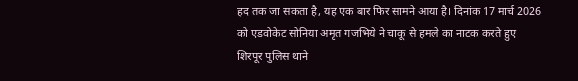हद तक जा सकता है, यह एक बार फिर सामने आया है। दिनांक 17 मार्च 2026 को एडवोकेट सोनिया अमृत गजभिये ने चाकू से हमले का नाटक करते हुए शिरपूर पुलिस थाने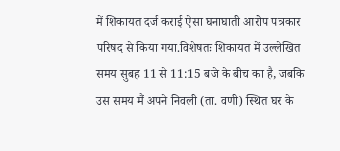में शिकायत दर्ज कराई ऐसा घनाघाती आरोप पत्रकार परिषद से किया गया.विशेषतः शिकायत में उल्लेखित समय सुबह 11 से 11:15 बजे के बीच का है, जबकि उस समय मैं अपने निवली (ता. वणी) स्थित घर के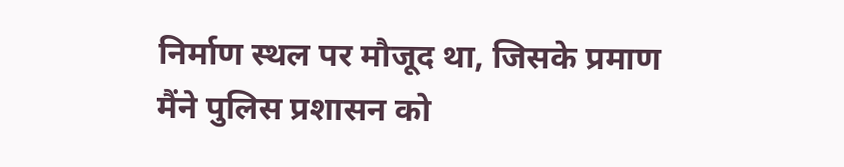निर्माण स्थल पर मौजूद था, जिसके प्रमाण मैंने पुलिस प्रशासन को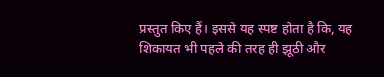प्रस्तुत किए हैं। इससे यह स्पष्ट होता है कि, यह शिकायत भी पहले की तरह ही झूठी और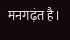मनगढ़ंत है।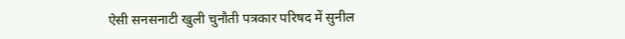ऐसी सनसनाटी खुली चुनौती पत्रकार परिषद में सुनील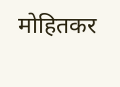मोहितकर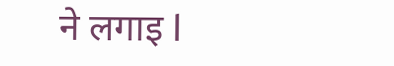ने लगाइ l